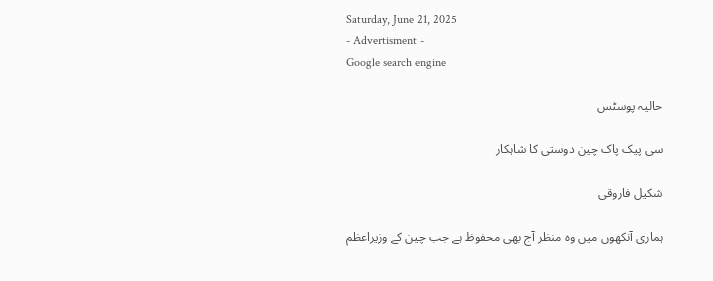Saturday, June 21, 2025
- Advertisment -
Google search engine

حالیہ پوسٹس

سی پیک پاک چین دوستی کا شاہکار

شکیل فاروقی

ہماری آنکھوں میں وہ منظر آج بھی محفوظ ہے جب چین کے وزیراعظم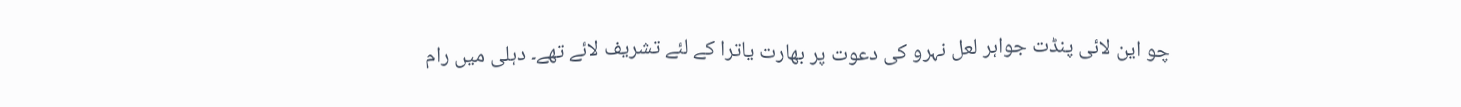چو این لائی پنڈت جواہر لعل نہرو کی دعوت پر بھارت یاترا کے لئے تشریف لائے تھے۔ دہلی میں رام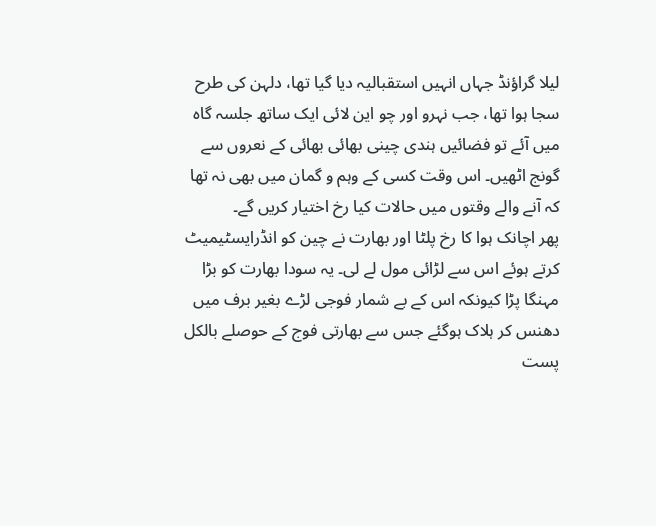لیلا گراؤنڈ جہاں انہیں استقبالیہ دیا گیا تھا، دلہن کی طرح سجا ہوا تھا، جب نہرو اور چو این لائی ایک ساتھ جلسہ گاہ میں آئے تو فضائیں ہندی چینی بھائی بھائی کے نعروں سے گونج اٹھیں۔ اس وقت کسی کے وہم و گمان میں بھی نہ تھا کہ آنے والے وقتوں میں حالات کیا رخ اختیار کریں گے۔
پھر اچانک ہوا کا رخ پلٹا اور بھارت نے چین کو انڈرایسٹیمیٹ کرتے ہوئے اس سے لڑائی مول لے لی۔ یہ سودا بھارت کو بڑا مہنگا پڑا کیونکہ اس کے بے شمار فوجی لڑے بغیر برف میں دھنس کر ہلاک ہوگئے جس سے بھارتی فوج کے حوصلے بالکل پست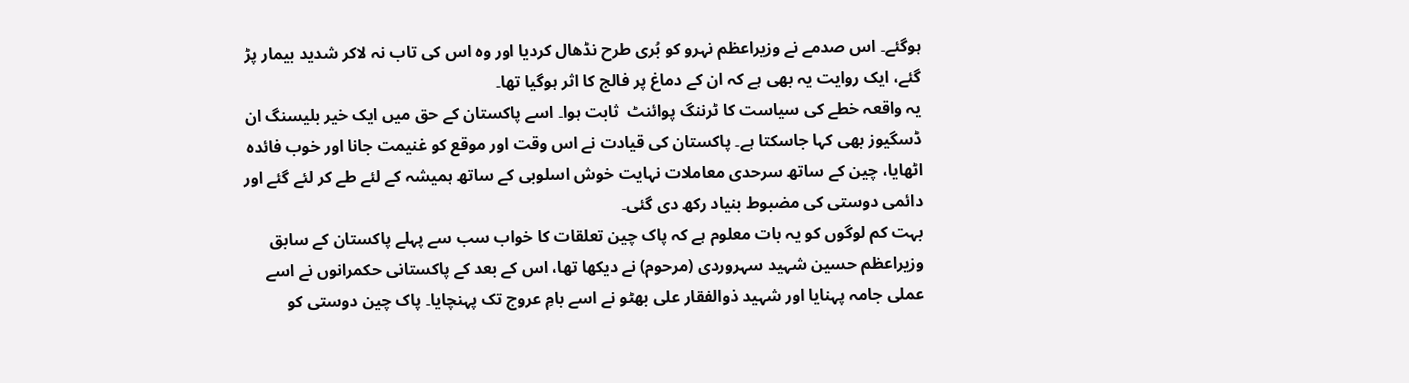ہوگئے۔ اس صدمے نے وزیراعظم نہرو کو بُری طرح نڈھال کردیا اور وہ اس کی تاب نہ لاکر شدید بیمار پڑ گئے، ایک روایت یہ بھی ہے کہ ان کے دماغ پر فالج کا اثر ہوگیا تھا۔
یہ واقعہ خطے کی سیاست کا ٹرننگ پوائنٹ  ثابت ہوا۔ اسے پاکستان کے حق میں ایک خیر بلیسنگ ان ڈسگیوز بھی کہا جاسکتا ہے۔ پاکستان کی قیادت نے اس وقت اور موقع کو غنیمت جانا اور خوب فائدہ اٹھایا، چین کے ساتھ سرحدی معاملات نہایت خوش اسلوبی کے ساتھ ہمیشہ کے لئے طے کر لئے گئے اور دائمی دوستی کی مضبوط بنیاد رکھ دی گئی۔
بہت کم لوگوں کو یہ بات معلوم ہے کہ پاک چین تعلقات کا خواب سب سے پہلے پاکستان کے سابق وزیراعظم حسین شہید سہروردی (مرحوم) نے دیکھا تھا، اس کے بعد کے پاکستانی حکمرانوں نے اسے عملی جامہ پہنایا اور شہید ذوالفقار علی بھٹو نے اسے بامِ عروج تک پہنچایا۔ پاک چین دوستی کو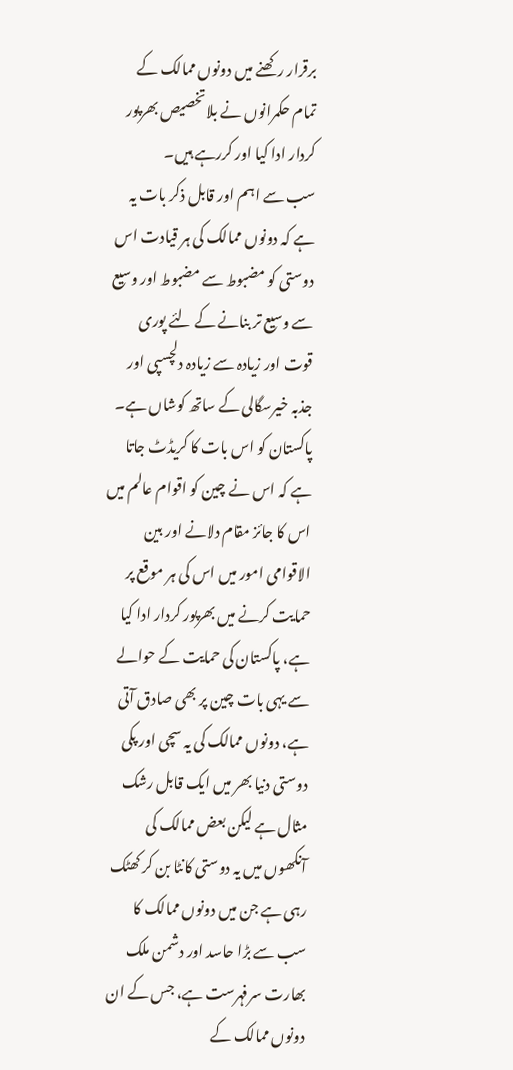برقرار رکھنے میں دونوں ممالک کے تمام حکمرانوں نے بلاتخصیص بھرپور کردار ادا کیا اور کررہے ہیں۔
سب سے اہم اور قابل ذکر بات یہ ہے کہ دونوں ممالک کی ہر قیادت اس دوستی کو مضبوط سے مضبوط اور وسیع سے وسیع تر بنانے کے لئے پوری قوت اور زیادہ سے زیادہ دلچسپی اور جذبہ خیرسگالی کے ساتھ کوشاں ہے۔ پاکستان کو اس بات کا کریڈٹ جاتا ہے کہ اس نے چین کو اقوام عالم میں اس کا جائز مقام دلانے اور بین الاقوامی امور میں اس کی ہر موقع پر حمایت کرنے میں بھرپور کردار ادا کیا ہے، پاکستان کی حمایت کے حوالے سے یہی بات چین پر بھی صادق آتی ہے، دونوں ممالک کی یہ سچی اور پکی دوستی دنیا بھر میں ایک قابل رشک مثال ہے لیکن بعض ممالک کی آنکھوں میں یہ دوستی کانٹا بن کر کھٹک رہی ہے جن میں دونوں ممالک کا سب سے بڑا حاسد اور دشمن ملک بھارت سرفہرست ہے، جس کے ان دونوں ممالک کے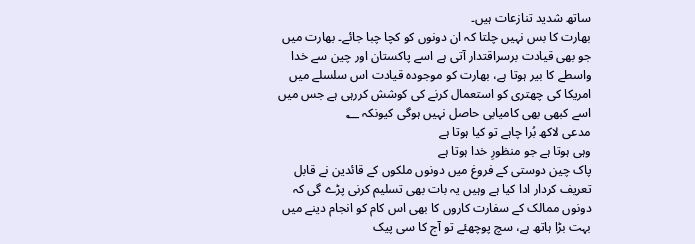ساتھ شدید تنازعات ہیں۔
بھارت کا بس نہیں چلتا کہ ان دونوں کو کچا چبا جائے۔ بھارت میں جو بھی قیادت برسراقتدار آتی ہے اسے پاکستان اور چین سے خدا واسطے کا بیر ہوتا ہے، بھارت کو موجودہ قیادت اس سلسلے میں امریکا کی چھتری کو استعمال کرنے کی کوشش کررہی ہے جس میں اسے کبھی بھی کامیابی حاصل نہیں ہوگی کیونکہ ؂
مدعی لاکھ بُرا چاہے تو کیا ہوتا ہے
وہی ہوتا ہے جو منظورِ خدا ہوتا ہے
پاک چین دوستی کے فروغ میں دونوں ملکوں کے قائدین نے قابل تعریف کردار ادا کیا ہے وہیں یہ بات بھی تسلیم کرنی پڑے گی کہ دونوں ممالک کے سفارت کاروں کا بھی اس کام کو انجام دینے میں بہت بڑا ہاتھ ہے، سچ پوچھئے تو آج کا سی پیک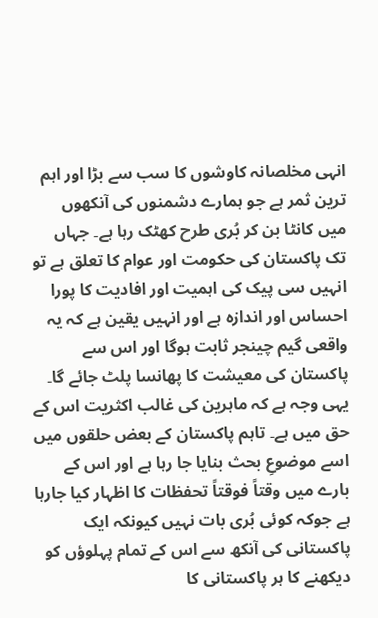انہی مخلصانہ کاوشوں کا سب سے بڑا اور اہم ترین ثمر ہے جو ہمارے دشمنوں کی آنکھوں میں کانٹا بن کر بُری طرح کھٹک رہا ہے۔ جہاں تک پاکستان کی حکومت اور عوام کا تعلق ہے تو انہیں سی پیک کی اہمیت اور افادیت کا پورا احساس اور اندازہ ہے اور انہیں یقین ہے کہ یہ واقعی گیم چینجر ثابت ہوگا اور اس سے پاکستان کی معیشت کا پھانسا پلٹ جائے گا۔ یہی وجہ ہے کہ ماہرین کی غالب اکثریت اس کے حق میں ہے۔ تاہم پاکستان کے بعض حلقوں میں اسے موضوعِ بحث بنایا جا رہا ہے اور اس کے بارے میں وقتاً فوقتاً تحفظات کا اظہار کیا جارہا ہے جوکہ کوئی بُری بات نہیں کیونکہ ایک پاکستانی کی آنکھ سے اس کے تمام پہلوؤں کو دیکھنے کا ہر پاکستانی کا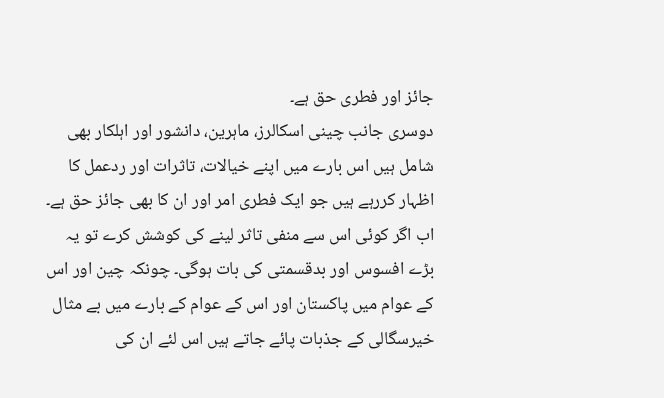جائز اور فطری حق ہے۔
دوسری جانب چینی اسکالرز، ماہرین، دانشور اور اہلکار بھی شامل ہیں اس بارے میں اپنے خیالات، تاثرات اور ردعمل کا اظہار کررہے ہیں جو ایک فطری امر اور ان کا بھی جائز حق ہے۔ اب اگر کوئی اس سے منفی تاثر لینے کی کوشش کرے تو یہ بڑے افسوس اور بدقسمتی کی بات ہوگی۔ چونکہ چین اور اس کے عوام میں پاکستان اور اس کے عوام کے بارے میں بے مثال خیرسگالی کے جذبات پائے جاتے ہیں اس لئے ان کی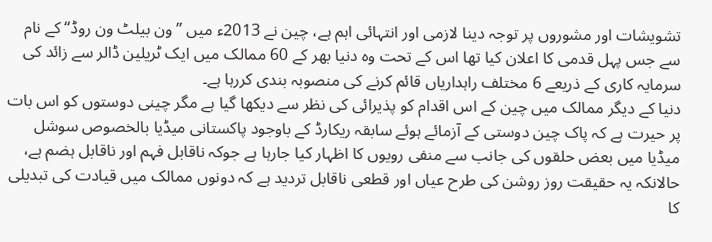تشویشات اور مشوروں پر توجہ دینا لازمی اور انتہائی اہم ہے، چین نے 2013ء میں ’’ون بیلٹ ون روڈ‘‘ کے نام سے جس پہل قدمی کا اعلان کیا تھا اس کے تحت وہ دنیا بھر کے 60 ممالک میں ایک ٹریلین ڈالر سے زائد کی سرمایہ کاری کے ذریعے 6 مختلف راہداریاں قائم کرنے کی منصوبہ بندی کررہا ہے۔
دنیا کے دیگر ممالک میں چین کے اس اقدام کو پذیرائی کی نظر سے دیکھا گیا ہے مگر چینی دوستوں کو اس بات پر حیرت ہے کہ پاک چین دوستی کے آزمائے ہوئے سابقہ ریکارڈ کے باوجود پاکستانی میڈیا بالخصوص سوشل میڈیا میں بعض حلقوں کی جانب سے منفی رویوں کا اظہار کیا جارہا ہے جوکہ ناقابل فہم اور ناقابل ہضم ہے، حالانکہ یہ حقیقت روز روشن کی طرح عیاں اور قطعی ناقابل تردید ہے کہ دونوں ممالک میں قیادت کی تبدیلی کا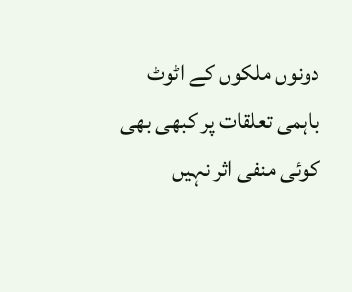دونوں ملکوں کے اٹوٹ باہمی تعلقات پر کبھی بھی کوئی منفی اثر نہیں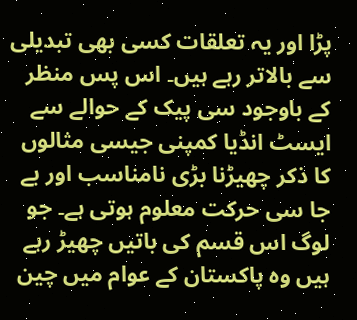پڑا اور یہ تعلقات کسی بھی تبدیلی سے بالاتر رہے ہیں۔ اس پس منظر کے باوجود سی پیک کے حوالے سے ایسٹ انڈیا کمپنی جیسی مثالوں کا ذکر چھیڑنا بڑی نامناسب اور بے جا سی حرکت معلوم ہوتی ہے۔ جو لوگ اس قسم کی باتیں چھیڑ رہے ہیں وہ پاکستان کے عوام میں چین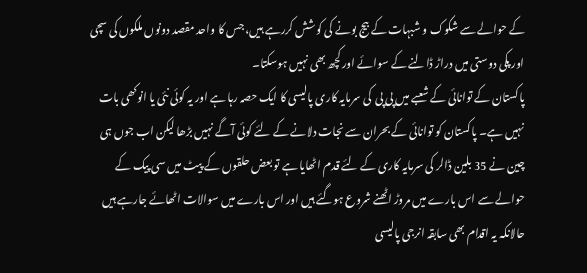کے حوالے سے شکوک و شبہات کے بیج بونے کی کوشش کررہے ہیں، جس کا واحد مقصد دونوں ملکوں کی سچی اور پکی دوستی میں دراڑ ڈالنے کے سوائے اور کچھ بھی نہیں ہوسکتا۔
پاکستان کے توانائی کے شعبے میں پی پی  کی سرمایہ کاری پالیسی کا ایک حصہ رہا ہے اور یہ کوئی نئی یا انوکھی بات نہیں ہے۔ پاکستان کو توانائی کے بحران سے نجات دلانے کے لئے کوئی آگے نہیں بڑھا لیکن اب جوں ہی چین نے 35 بلین ڈالر کی سرمایہ کاری کے لئے قدم اٹھایا ہے تو بعض حلقوں کے پیٹ میں سی پیک کے حوالے سے اس بارے میں مروڑ اٹھنے شروع ہوگئے ہیں اور اس بارے میں سوالات اٹھائے جارہے ہیں حالانکہ یہ اقدام بھی سابقہ انرجی پالیسی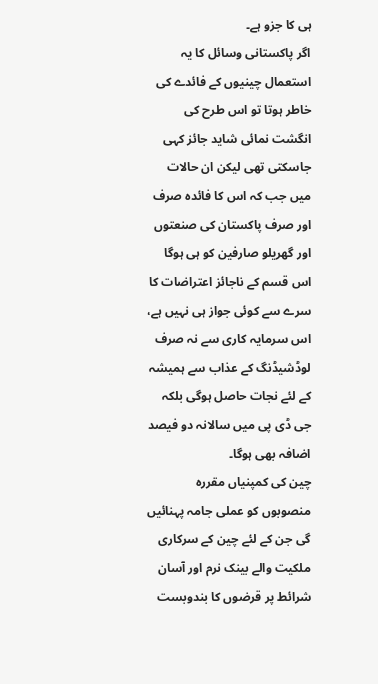ہی کا جزو ہے۔
اگر پاکستانی وسائل کا یہ استعمال چینیوں کے فائدے کی خاطر ہوتا تو اس طرح کی انگشت نمائی شاید جائز کہی جاسکتی تھی لیکن ان حالات میں جب کہ اس کا فائدہ صرف اور صرف پاکستان کی صنعتوں اور گھریلو صارفین کو ہی ہوگا اس قسم کے ناجائز اعتراضات کا سرے سے کوئی جواز ہی نہیں ہے، اس سرمایہ کاری سے نہ صرف لوڈشیڈنگ کے عذاب سے ہمیشہ کے لئے نجات حاصل ہوگی بلکہ جی ڈی پی میں سالانہ دو فیصد اضافہ بھی ہوگا۔
چین کی کمپنیاں مقررہ منصوبوں کو عملی جامہ پہنائیں گی جن کے لئے چین کے سرکاری ملکیت والے بینک نرم اور آسان شرائط پر قرضوں کا بندوبست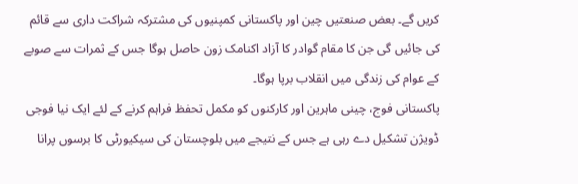کریں گے۔ بعض صنعتیں چین اور پاکستانی کمپنیوں کی مشترکہ شراکت داری سے قائم کی جائیں گی جن کا مقام گوادر کا آزاد اکنامک زون حاصل ہوگا جس کے ثمرات سے صوبے کے عوام کی زندگی میں انقلاب برپا ہوگا۔
پاکستانی فوج، چینی ماہرین اور کارکنوں کو مکمل تحفظ فراہم کرنے کے لئے ایک نیا فوجی ڈویژن تشکیل دے رہی ہے جس کے نتیجے میں بلوچستان کی سیکیورٹی کا برسوں پرانا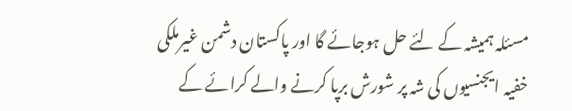مسئلہ ہمیشہ کے لئے حل ہوجائے گا اور پاکستان دشمن غیرملکی خفیہ ایجنسیوں کی شہ پر شورش برپا کرنے والے کرائے کے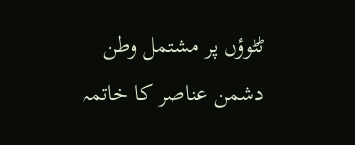ٹٹوؤں پر مشتمل وطن دشمن عناصر کا خاتمہ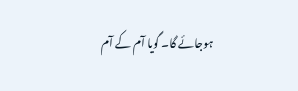ہوجائے گا۔ گویا آم کے آم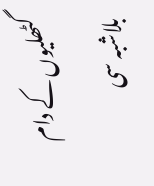گٹھلیوں کے دام بلاشبہ سی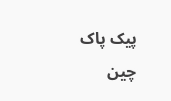پیک پاک چین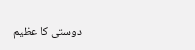دوستی کا عظیم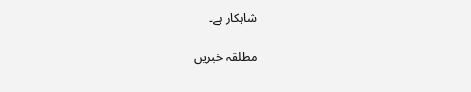شاہکار ہے۔

مطلقہ خبریں